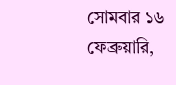সোমবার ১৬ ফেব্রুয়ারি,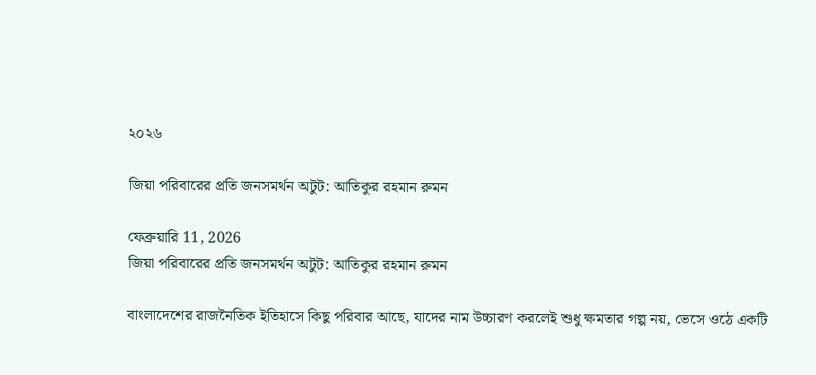২০২৬

জিয়া পরিবারের প্রতি জনসমর্থন অটুট: আতিকুর রহমান রুমন

ফেব্রুয়ারি 11, 2026
জিয়া পরিবারের প্রতি জনসমর্থন অটুট: আতিকুর রহমান রুমন

বাংলাদেশের রাজনৈতিক ইতিহাসে কিছু পরিবার আছে, যাদের নাম উচ্চারণ করলেই শুধু ক্ষমতার গল্প নয়, ভেসে ওঠে একটি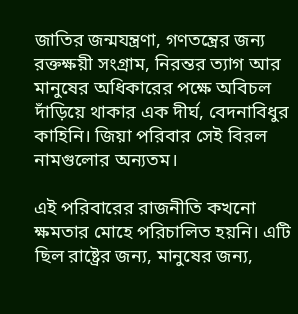জাতির জন্মযন্ত্রণা, গণতন্ত্রের জন্য রক্তক্ষয়ী সংগ্রাম, নিরন্তর ত্যাগ আর মানুষের অধিকারের পক্ষে অবিচল দাঁড়িয়ে থাকার এক দীর্ঘ, বেদনাবিধুর কাহিনি। জিয়া পরিবার সেই বিরল নামগুলোর অন্যতম।

এই পরিবারের রাজনীতি কখনো ক্ষমতার মোহে পরিচালিত হয়নি। এটি ছিল রাষ্ট্রের জন্য, মানুষের জন্য,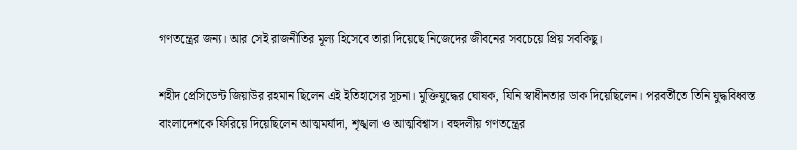গণতন্ত্রের জন্য। আর সেই রাজনীতির মূল্য হিসেবে তারা দিয়েছে নিজেদের জীবনের সবচেয়ে প্রিয় সবকিছু।

শহীদ প্রেসিডেন্ট জিয়াউর রহমান ছিলেন এই ইতিহাসের সূচনা। মুক্তিযুদ্ধের ঘোষক, যিনি স্বাধীনতার ডাক দিয়েছিলেন। পরবর্তীতে তিনি যুদ্ধবিধ্বস্ত বাংলাদেশকে ফিরিয়ে দিয়েছিলেন আত্মমর্যাদা, শৃঙ্খলা ও আত্মবিশ্বাস। বহুদলীয় গণতন্ত্রের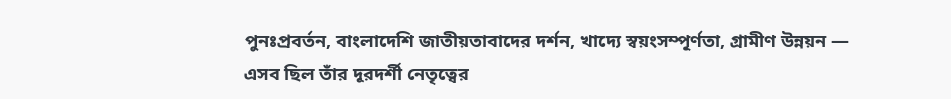পুনঃপ্রবর্তন, বাংলাদেশি জাতীয়তাবাদের দর্শন, খাদ্যে স্বয়ংসম্পূর্ণতা, গ্রামীণ উন্নয়ন — এসব ছিল তাঁর দূরদর্শী নেতৃত্বের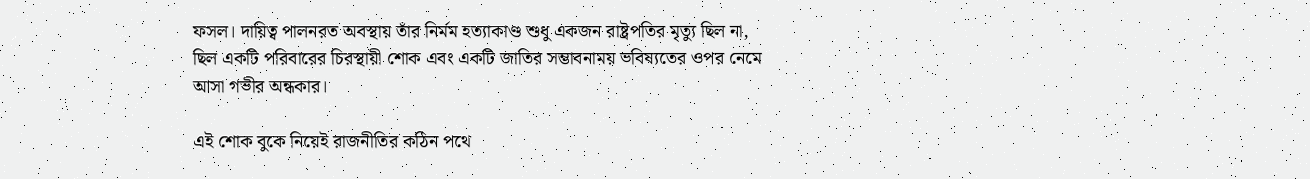ফসল। দায়িত্ব পালনরত অবস্থায় তাঁর নির্মম হত্যাকাণ্ড শুধু একজন রাষ্ট্রপতির মৃত্যু ছিল না, ছিল একটি পরিবারের চিরস্থায়ী শোক এবং একটি জাতির সম্ভাবনাময় ভবিষ্যতের ওপর নেমে আসা গভীর অন্ধকার।

এই শোক বুকে নিয়েই রাজনীতির কঠিন পথে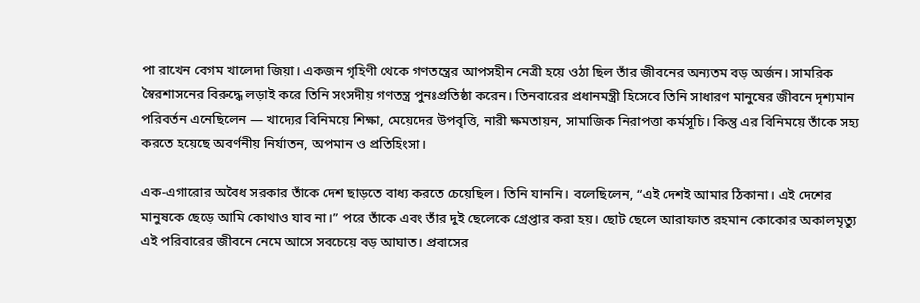পা রাখেন বেগম খালেদা জিয়া। একজন গৃহিণী থেকে গণতন্ত্রের আপসহীন নেত্রী হয়ে ওঠা ছিল তাঁর জীবনের অন্যতম বড় অর্জন। সামরিক স্বৈরশাসনের বিরুদ্ধে লড়াই করে তিনি সংসদীয় গণতন্ত্র পুনঃপ্রতিষ্ঠা করেন। তিনবারের প্রধানমন্ত্রী হিসেবে তিনি সাধারণ মানুষের জীবনে দৃশ্যমান পরিবর্তন এনেছিলেন — খাদ্যের বিনিময়ে শিক্ষা, মেয়েদের উপবৃত্তি, নারী ক্ষমতায়ন, সামাজিক নিরাপত্তা কর্মসূচি। কিন্তু এর বিনিময়ে তাঁকে সহ্য করতে হয়েছে অবর্ণনীয় নির্যাতন, অপমান ও প্রতিহিংসা।

এক-এগারোর অবৈধ সরকার তাঁকে দেশ ছাড়তে বাধ্য করতে চেয়েছিল। তিনি যাননি। বলেছিলেন, “এই দেশই আমার ঠিকানা। এই দেশের মানুষকে ছেড়ে আমি কোথাও যাব না।” পরে তাঁকে এবং তাঁর দুই ছেলেকে গ্রেপ্তার করা হয়। ছোট ছেলে আরাফাত রহমান কোকোর অকালমৃত্যু এই পরিবারের জীবনে নেমে আসে সবচেয়ে বড় আঘাত। প্রবাসের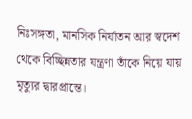নিঃসঙ্গতা, মানসিক নির্যাতন আর স্বদেশ থেকে বিচ্ছিন্নতার যন্ত্রণা তাঁকে নিয়ে যায় মৃত্যুর দ্বারপ্রান্তে।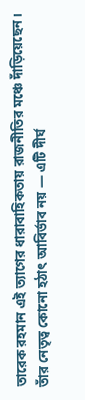তারেক রহমান এই ত্যাগের ধারাবাহিকতায় রাজনীতির মঞ্চে দাঁড়িয়েছেন। তাঁর নেতৃত্ব কোনো হঠাৎ আবির্ভাব নয় — এটি দীর্ঘ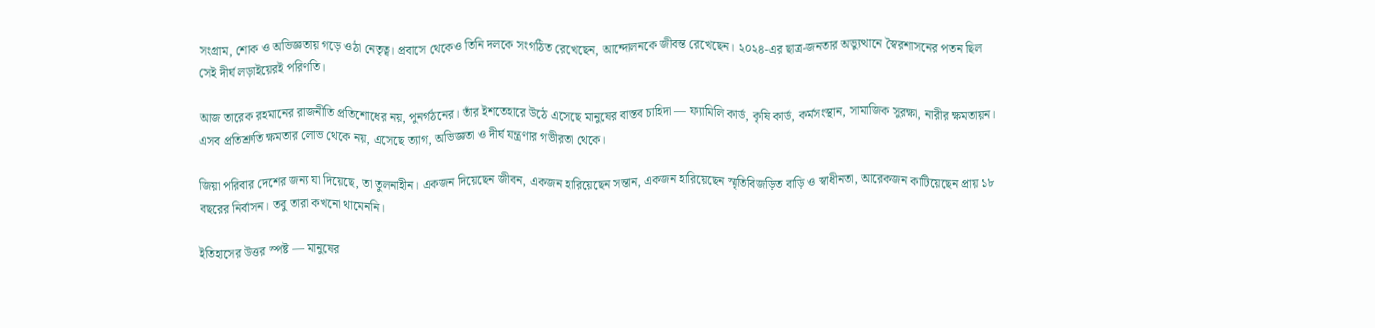সংগ্রাম, শোক ও অভিজ্ঞতায় গড়ে ওঠা নেতৃত্ব। প্রবাসে থেকেও তিনি দলকে সংগঠিত রেখেছেন, আন্দোলনকে জীবন্ত রেখেছেন। ২০২৪-এর ছাত্র-জনতার অভ্যুত্থানে স্বৈরশাসনের পতন ছিল সেই দীর্ঘ লড়াইয়েরই পরিণতি।

আজ তারেক রহমানের রাজনীতি প্রতিশোধের নয়, পুনর্গঠনের। তাঁর ইশতেহারে উঠে এসেছে মানুষের বাস্তব চাহিদা — ফ্যামিলি কার্ড, কৃষি কার্ড, কর্মসংস্থান, সামাজিক সুরক্ষা, নারীর ক্ষমতায়ন। এসব প্রতিশ্রুতি ক্ষমতার লোভ থেকে নয়, এসেছে ত্যাগ, অভিজ্ঞতা ও দীর্ঘ যন্ত্রণার গভীরতা থেকে।

জিয়া পরিবার দেশের জন্য যা দিয়েছে, তা তুলনাহীন। একজন দিয়েছেন জীবন, একজন হারিয়েছেন সন্তান, একজন হারিয়েছেন স্মৃতিবিজড়িত বাড়ি ও স্বাধীনতা, আরেকজন কাটিয়েছেন প্রায় ১৮ বছরের নির্বাসন। তবু তারা কখনো থামেননি।

ইতিহাসের উত্তর স্পষ্ট — মানুষের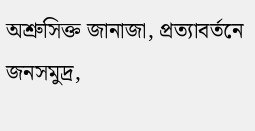অশ্রুসিক্ত জানাজা, প্রত্যাবর্তনে জনসমুদ্র,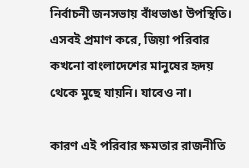নির্বাচনী জনসভায় বাঁধভাঙা উপস্থিতি। এসবই প্রমাণ করে, জিয়া পরিবার কখনো বাংলাদেশের মানুষের হৃদয় থেকে মুছে যায়নি। যাবেও না।

কারণ এই পরিবার ক্ষমতার রাজনীতি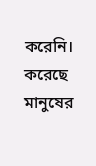করেনি। করেছে মানুষের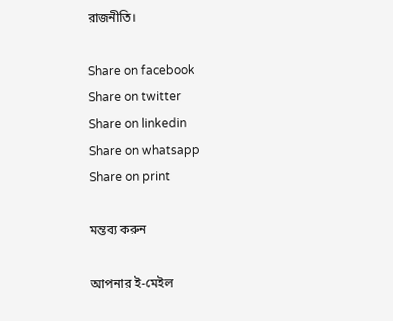রাজনীতি।

Share on facebook
Share on twitter
Share on linkedin
Share on whatsapp
Share on print

মন্তব্য করুন

আপনার ই-মেইল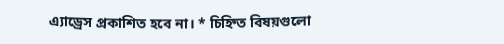এ্যাড্রেস প্রকাশিত হবে না। * চিহ্নিত বিষয়গুলো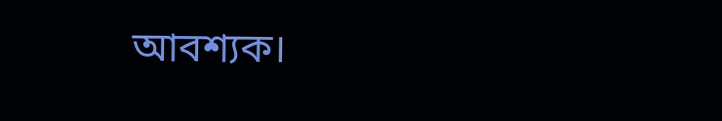আবশ্যক।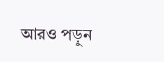আরও পড়ুন